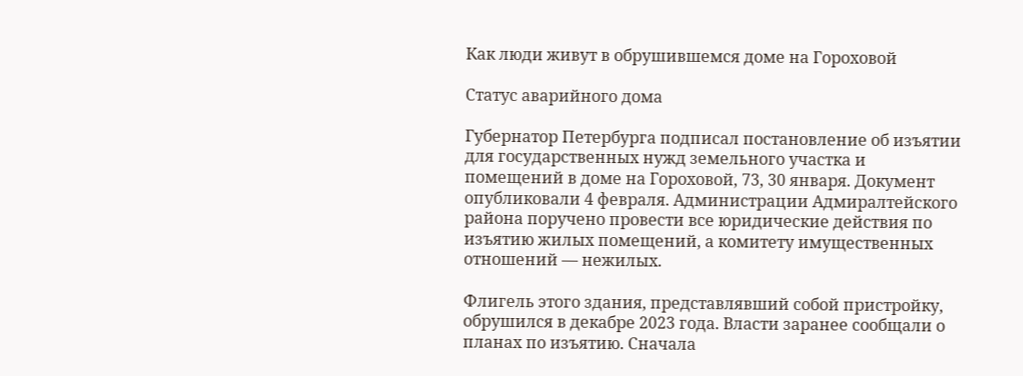Как люди живут в обрушившемся доме на Гороховой

Статус аварийного дома

Губернатор Петербурга подписал постановление об изъятии для государственных нужд земельного участка и помещений в доме на Гороховой, 73, 30 января. Документ опубликовали 4 февраля. Администрации Адмиралтейского района поручено провести все юридические действия по изъятию жилых помещений, а комитету имущественных отношений — нежилых.

Флигель этого здания, представлявший собой пристройку, обрушился в декабре 2023 года. Власти заранее сообщали о планах по изъятию. Сначала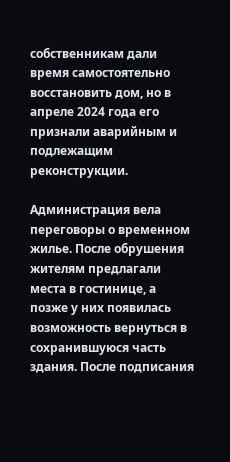собственникам дали время самостоятельно восстановить дом, но в апреле 2024 года его признали аварийным и подлежащим реконструкции.

Администрация вела переговоры о временном жилье. После обрушения жителям предлагали места в гостинице, а позже у них появилась возможность вернуться в сохранившуюся часть здания. После подписания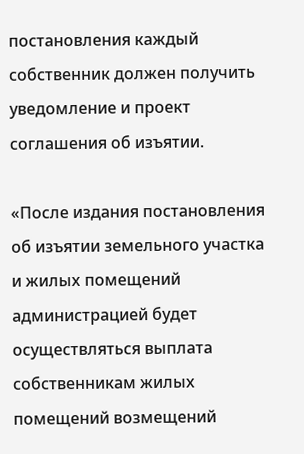постановления каждый собственник должен получить уведомление и проект соглашения об изъятии.

«После издания постановления об изъятии земельного участка и жилых помещений администрацией будет осуществляться выплата собственникам жилых помещений возмещений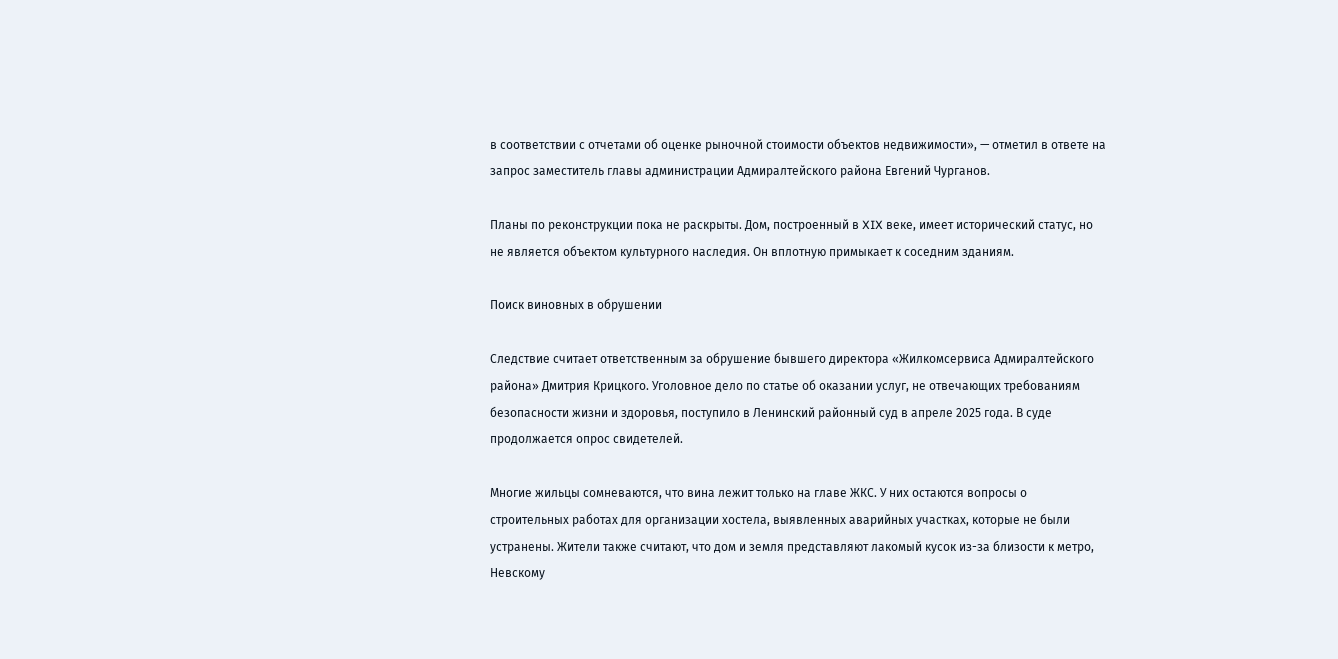в соответствии с отчетами об оценке рыночной стоимости объектов недвижимости», — отметил в ответе на запрос заместитель главы администрации Адмиралтейского района Евгений Чурганов.

Планы по реконструкции пока не раскрыты. Дом, построенный в XIX веке, имеет исторический статус, но не является объектом культурного наследия. Он вплотную примыкает к соседним зданиям.

Поиск виновных в обрушении

Следствие считает ответственным за обрушение бывшего директора «Жилкомсервиса Адмиралтейского района» Дмитрия Крицкого. Уголовное дело по статье об оказании услуг, не отвечающих требованиям безопасности жизни и здоровья, поступило в Ленинский районный суд в апреле 2025 года. В суде продолжается опрос свидетелей.

Многие жильцы сомневаются, что вина лежит только на главе ЖКС. У них остаются вопросы о строительных работах для организации хостела, выявленных аварийных участках, которые не были устранены. Жители также считают, что дом и земля представляют лакомый кусок из-за близости к метро, Невскому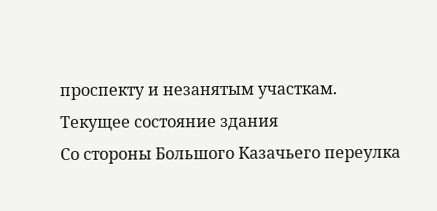проспекту и незанятым участкам.
Текущее состояние здания
Со стороны Большого Казачьего переулка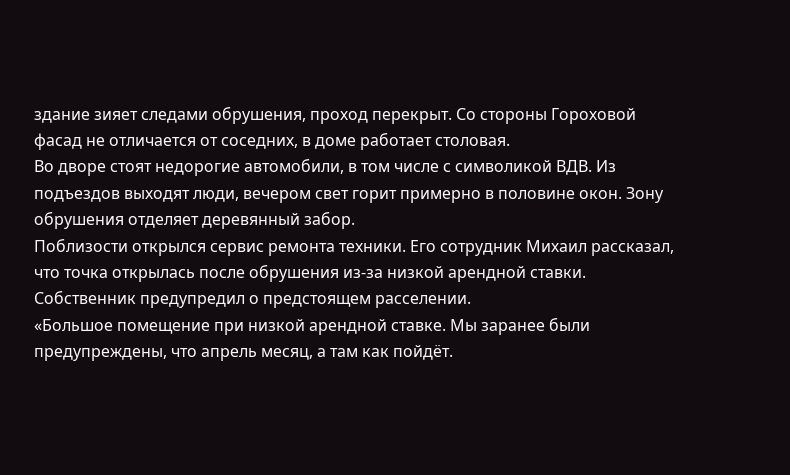здание зияет следами обрушения, проход перекрыт. Со стороны Гороховой фасад не отличается от соседних, в доме работает столовая.
Во дворе стоят недорогие автомобили, в том числе с символикой ВДВ. Из подъездов выходят люди, вечером свет горит примерно в половине окон. Зону обрушения отделяет деревянный забор.
Поблизости открылся сервис ремонта техники. Его сотрудник Михаил рассказал, что точка открылась после обрушения из-за низкой арендной ставки. Собственник предупредил о предстоящем расселении.
«Большое помещение при низкой арендной ставке. Мы заранее были предупреждены, что апрель месяц, а там как пойдёт.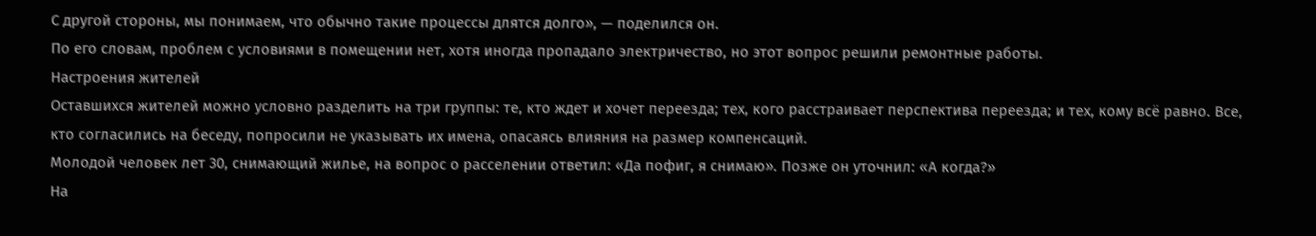С другой стороны, мы понимаем, что обычно такие процессы длятся долго», — поделился он.
По его словам, проблем с условиями в помещении нет, хотя иногда пропадало электричество, но этот вопрос решили ремонтные работы.
Настроения жителей
Оставшихся жителей можно условно разделить на три группы: те, кто ждет и хочет переезда; тех, кого расстраивает перспектива переезда; и тех, кому всё равно. Все, кто согласились на беседу, попросили не указывать их имена, опасаясь влияния на размер компенсаций.
Молодой человек лет 30, снимающий жилье, на вопрос о расселении ответил: «Да пофиг, я снимаю». Позже он уточнил: «А когда?»
На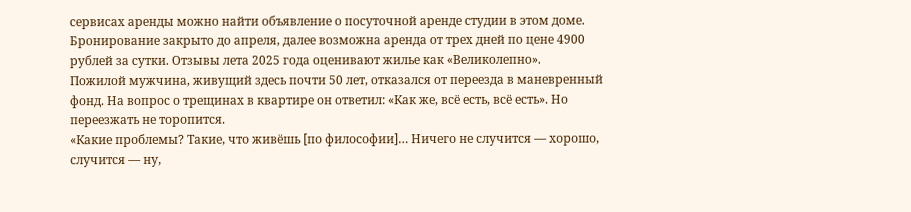сервисах аренды можно найти объявление о посуточной аренде студии в этом доме. Бронирование закрыто до апреля, далее возможна аренда от трех дней по цене 4900 рублей за сутки. Отзывы лета 2025 года оценивают жилье как «Великолепно».
Пожилой мужчина, живущий здесь почти 50 лет, отказался от переезда в маневренный фонд. На вопрос о трещинах в квартире он ответил: «Как же, всё есть, всё есть». Но переезжать не торопится.
«Какие проблемы? Такие, что живёшь [по философии]… Ничего не случится — хорошо, случится — ну,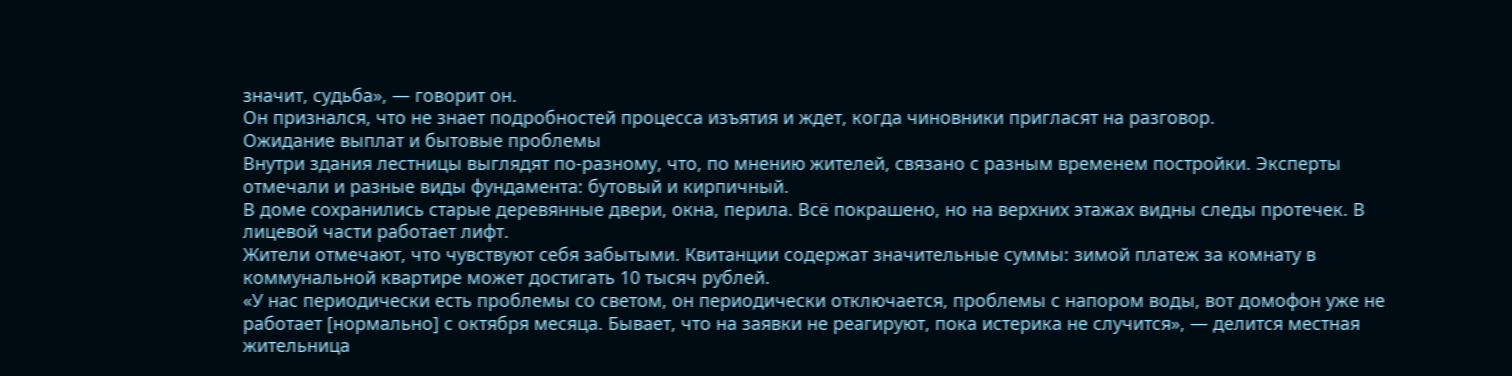значит, судьба», — говорит он.
Он признался, что не знает подробностей процесса изъятия и ждет, когда чиновники пригласят на разговор.
Ожидание выплат и бытовые проблемы
Внутри здания лестницы выглядят по-разному, что, по мнению жителей, связано с разным временем постройки. Эксперты отмечали и разные виды фундамента: бутовый и кирпичный.
В доме сохранились старые деревянные двери, окна, перила. Всё покрашено, но на верхних этажах видны следы протечек. В лицевой части работает лифт.
Жители отмечают, что чувствуют себя забытыми. Квитанции содержат значительные суммы: зимой платеж за комнату в коммунальной квартире может достигать 10 тысяч рублей.
«У нас периодически есть проблемы со светом, он периодически отключается, проблемы с напором воды, вот домофон уже не работает [нормально] с октября месяца. Бывает, что на заявки не реагируют, пока истерика не случится», — делится местная жительница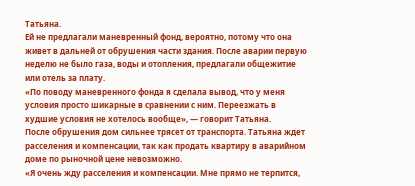Татьяна.
Ей не предлагали маневренный фонд, вероятно, потому что она живет в дальней от обрушения части здания. После аварии первую неделю не было газа, воды и отопления, предлагали общежитие или отель за плату.
«По поводу маневренного фонда я сделала вывод, что у меня условия просто шикарные в сравнении с ним. Переезжать в худшие условия не хотелось вообще», — говорит Татьяна.
После обрушения дом сильнее трясет от транспорта. Татьяна ждет расселения и компенсации, так как продать квартиру в аварийном доме по рыночной цене невозможно.
«Я очень жду расселения и компенсации. Мне прямо не терпится,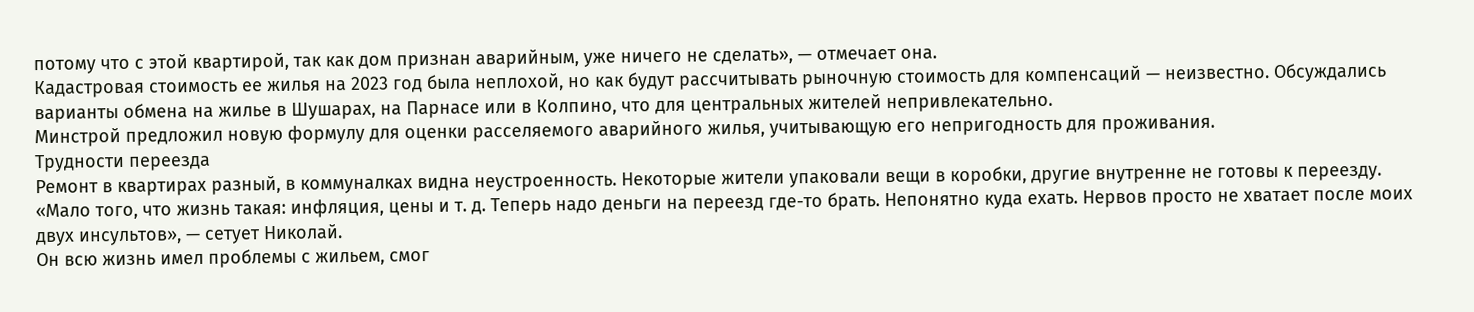потому что с этой квартирой, так как дом признан аварийным, уже ничего не сделать», — отмечает она.
Кадастровая стоимость ее жилья на 2023 год была неплохой, но как будут рассчитывать рыночную стоимость для компенсаций — неизвестно. Обсуждались варианты обмена на жилье в Шушарах, на Парнасе или в Колпино, что для центральных жителей непривлекательно.
Минстрой предложил новую формулу для оценки расселяемого аварийного жилья, учитывающую его непригодность для проживания.
Трудности переезда
Ремонт в квартирах разный, в коммуналках видна неустроенность. Некоторые жители упаковали вещи в коробки, другие внутренне не готовы к переезду.
«Мало того, что жизнь такая: инфляция, цены и т. д. Теперь надо деньги на переезд где-то брать. Непонятно куда ехать. Нервов просто не хватает после моих двух инсультов», — сетует Николай.
Он всю жизнь имел проблемы с жильем, смог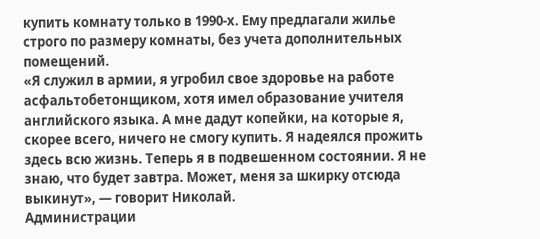купить комнату только в 1990-х. Ему предлагали жилье строго по размеру комнаты, без учета дополнительных помещений.
«Я служил в армии, я угробил свое здоровье на работе асфальтобетонщиком, хотя имел образование учителя английского языка. А мне дадут копейки, на которые я, скорее всего, ничего не смогу купить. Я надеялся прожить здесь всю жизнь. Теперь я в подвешенном состоянии. Я не знаю, что будет завтра. Может, меня за шкирку отсюда выкинут», — говорит Николай.
Администрации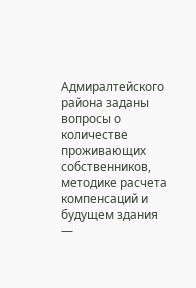Адмиралтейского района заданы вопросы о количестве проживающих собственников, методике расчета компенсаций и будущем здания —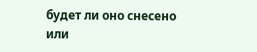будет ли оно снесено или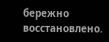бережно восстановлено.